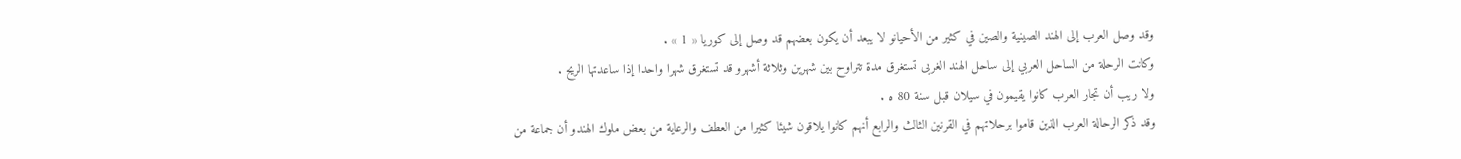وقد وصل العرب إلى الهند الصينية والصين في كثير من الأحيانو لا يبعد أن يكون بعضهم قد وصل إلى كوريا « 1 » .
وكانت الرحلة من الساحل العربي إلى ساحل الهند الغربى تستغرق مدة تتراوح بين شهرين وثلاثة أشهرو قد تستغرق شهرا واحدا إذا ساعدتها الريح .
ولا ريب أن تجار العرب كانوا يقيمون في سيلان قبل سنة 80 ه .
وقد ذكر الرحالة العرب الذين قاموا برحلاتهم في القرنين الثالث والرابع أنهم كانوا يلاقون شيئا كثيرا من العطف والرعاية من بعض ملوك الهندو أن جماعة من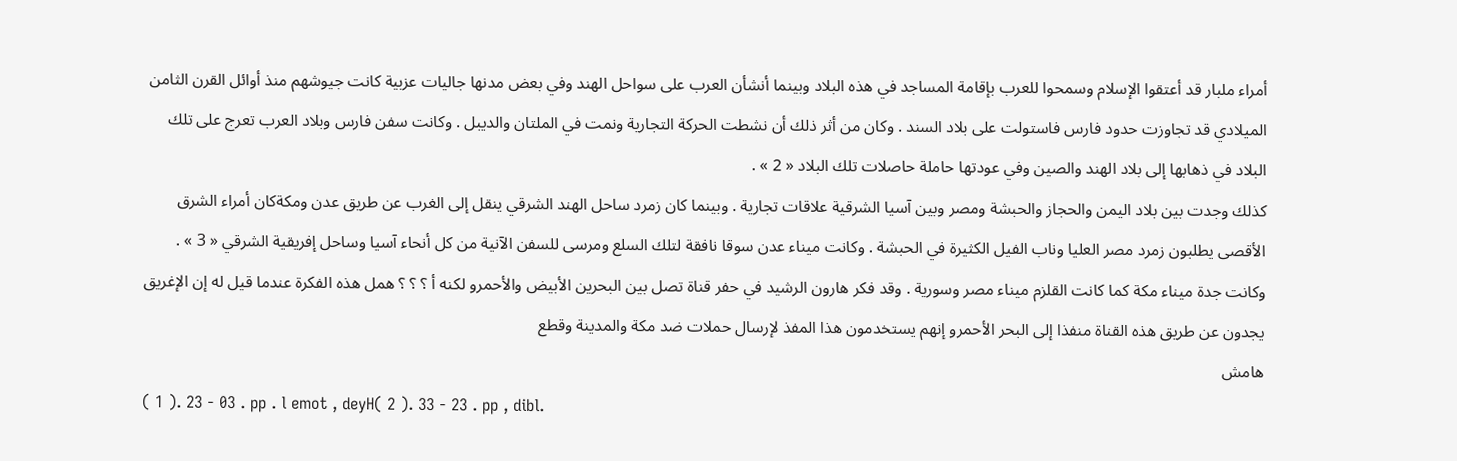أمراء ملبار قد أعتقوا الإسلام وسمحوا للعرب بإقامة المساجد في هذه البلاد وبينما أنشأن العرب على سواحل الهند وفي بعض مدنها جاليات عزبية كانت جيوشهم منذ أوائل القرن الثامن الميلادي قد تجاوزت حدود فارس فاستولت على بلاد السند . وكان من أثر ذلك أن نشطت الحركة التجارية ونمت في الملتان والديبل . وكانت سفن فارس وبلاد العرب تعرج على تلك البلاد في ذهابها إلى بلاد الهند والصين وفي عودتها حاملة حاصلات تلك البلاد « 2 » .
كذلك وجدت بين بلاد اليمن والحجاز والحبشة ومصر وبين آسيا الشرقية علاقات تجارية . وبينما كان زمرد ساحل الهند الشرقي ينقل إلى الغرب عن طريق عدن ومكةكان أمراء الشرق الأقصى يطلبون زمرد مصر العليا وناب الفيل الكثيرة في الحبشة . وكانت ميناء عدن سوقا نافقة لتلك السلع ومرسى للسفن الآنية من كل أنحاء آسيا وساحل إفريقية الشرقي « 3 » .
وكانت جدة ميناء مكة كما كانت القلزم ميناء مصر وسورية . وقد فكر هارون الرشيد في حفر قناة تصل بين البحرين الأبيض والأحمرو لكنه أ ؟ ؟ ؟ همل هذه الفكرة عندما قيل له إن الإغريق يجدون عن طريق هذه القناة منفذا إلى البحر الأحمرو إنهم يستخدمون هذا المفذ لإرسال حملات ضد مكة والمدينة وقطع
هامش
( 1 ). 23 - 03 . pp . l emot , deyH( 2 ). 33 - 23 . pp , dibl.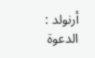أرنولد : الدعوة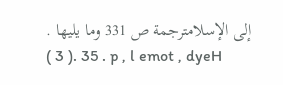إلى الإسلامترجمة ص 331 وما يليها .
( 3 ). 35 . p , l emot , dyeH